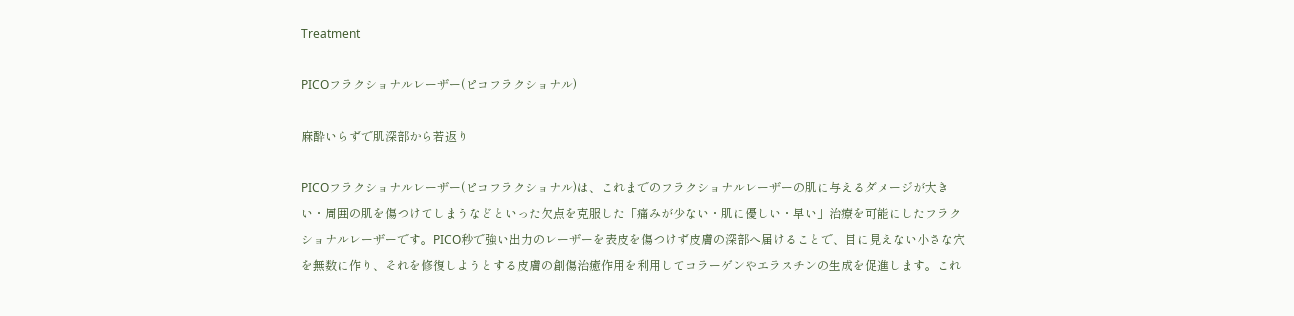Treatment

PICOフラクショナルレーザー(ピコフラクショナル)

麻酔いらずで肌深部から若返り

PICOフラクショナルレーザー(ピコフラクショナル)は、これまでのフラクショナルレーザーの肌に与えるダメージが大きい・周囲の肌を傷つけてしまうなどといった欠点を克服した「痛みが少ない・肌に優しい・早い」治療を可能にしたフラクショナルレーザーです。PICO秒で強い出力のレーザーを表皮を傷つけず皮膚の深部へ届けることで、目に見えない小さな穴を無数に作り、それを修復しようとする皮膚の創傷治癒作用を利用してコラーゲンやエラスチンの生成を促進します。これ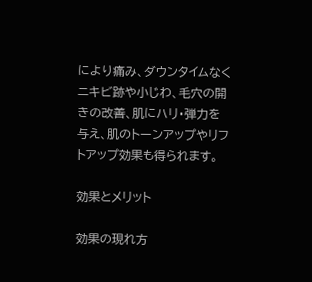により痛み、ダウンタイムなくニキビ跡や小じわ、毛穴の開きの改善、肌にハリ・弾力を与え、肌のトーンアップやリフトアップ効果も得られます。

効果とメリット

効果の現れ方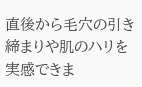直後から毛穴の引き締まりや肌のハリを実感できま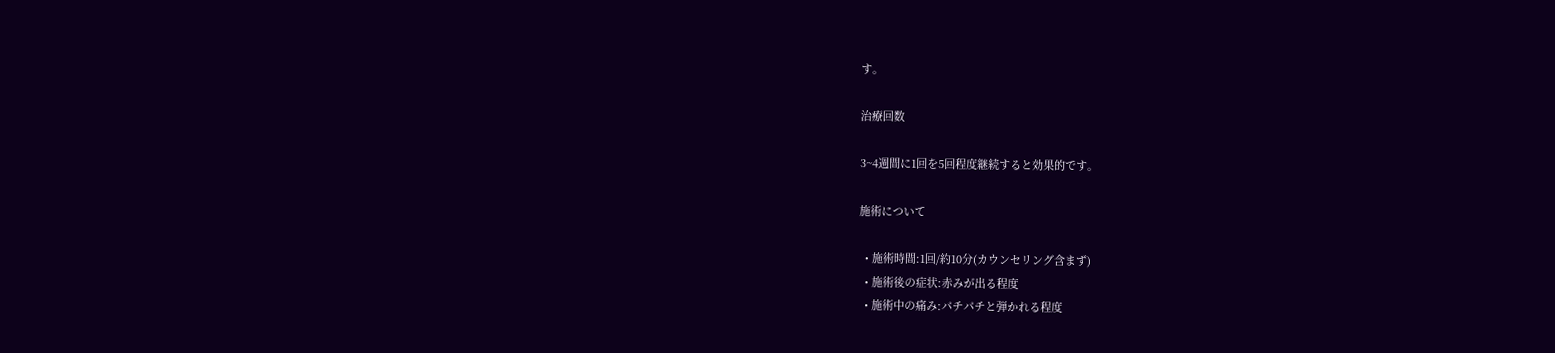す。

治療回数

3~4週間に1回を5回程度継続すると効果的です。

施術について

  • 施術時間:1回/約10分(カウンセリング含まず)
  • 施術後の症状:赤みが出る程度
  • 施術中の痛み:パチパチと弾かれる程度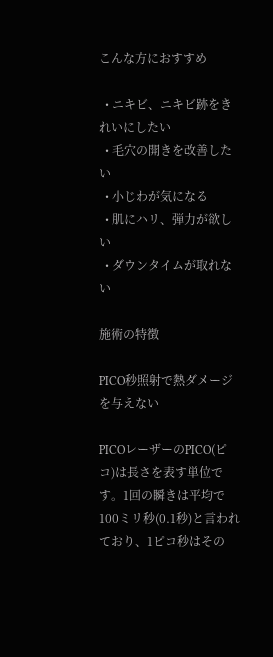こんな方におすすめ

  • ニキビ、ニキビ跡をきれいにしたい
  • 毛穴の開きを改善したい
  • 小じわが気になる
  • 肌にハリ、弾力が欲しい
  • ダウンタイムが取れない

施術の特徴

PICO秒照射で熱ダメージを与えない

PICOレーザーのPICO(ピコ)は長さを表す単位です。1回の瞬きは平均で100ミリ秒(0.1秒)と言われており、1ピコ秒はその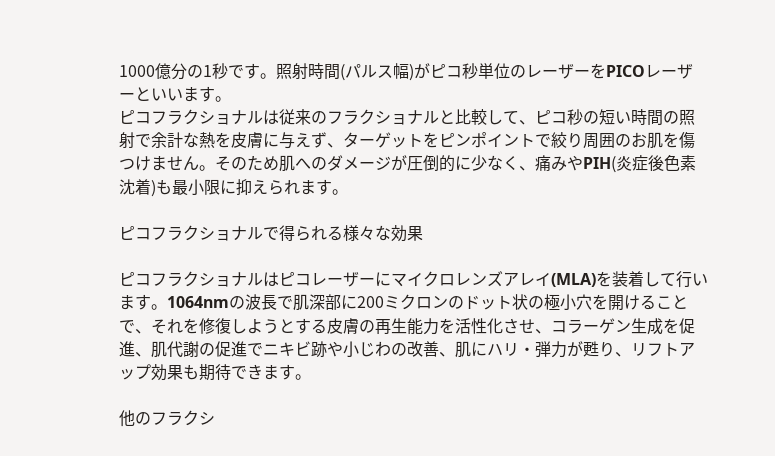1000億分の1秒です。照射時間(パルス幅)がピコ秒単位のレーザーをPICOレーザーといいます。
ピコフラクショナルは従来のフラクショナルと比較して、ピコ秒の短い時間の照射で余計な熱を皮膚に与えず、ターゲットをピンポイントで絞り周囲のお肌を傷つけません。そのため肌へのダメージが圧倒的に少なく、痛みやPIH(炎症後色素沈着)も最小限に抑えられます。

ピコフラクショナルで得られる様々な効果

ピコフラクショナルはピコレーザーにマイクロレンズアレイ(MLA)を装着して行います。1064nmの波長で肌深部に200ミクロンのドット状の極小穴を開けることで、それを修復しようとする皮膚の再生能力を活性化させ、コラーゲン生成を促進、肌代謝の促進でニキビ跡や小じわの改善、肌にハリ・弾力が甦り、リフトアップ効果も期待できます。

他のフラクシ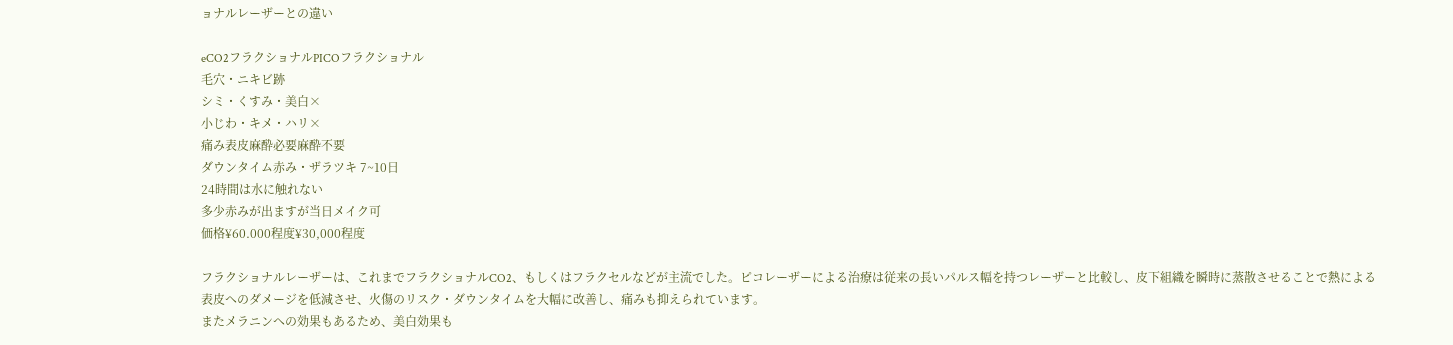ョナルレーザーとの違い

eCO2フラクショナルPICOフラクショナル
毛穴・ニキビ跡
シミ・くすみ・美白×
小じわ・キメ・ハリ×
痛み表皮麻酔必要麻酔不要
ダウンタイム赤み・ザラツキ 7~10日
24時間は水に触れない
多少赤みが出ますが当日メイク可
価格¥60.000程度¥30,000程度

フラクショナルレーザーは、これまでフラクショナルCO2、もしくはフラクセルなどが主流でした。ピコレーザーによる治療は従来の長いパルス幅を持つレーザーと比較し、皮下組織を瞬時に蒸散させることで熱による表皮へのダメージを低減させ、火傷のリスク・ダウンタイムを大幅に改善し、痛みも抑えられています。
またメラニンへの効果もあるため、美白効果も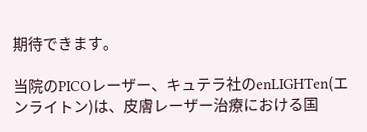期待できます。

当院のPICOレーザー、キュテラ社のenLIGHTen(エンライトン)は、皮膚レーザー治療における国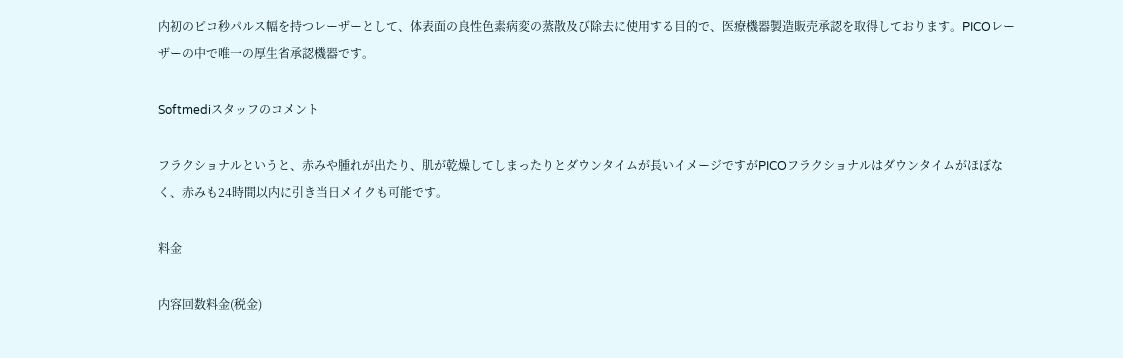内初のピコ秒パルス幅を持つレーザーとして、体表面の良性色素病変の蒸散及び除去に使用する目的で、医療機器製造販売承認を取得しております。PICOレーザーの中で唯一の厚生省承認機器です。

Softmediスタッフのコメント

フラクショナルというと、赤みや腫れが出たり、肌が乾燥してしまったりとダウンタイムが長いイメージですがPICOフラクショナルはダウンタイムがほぼなく、赤みも24時間以内に引き当日メイクも可能です。

料金

内容回数料金(税金)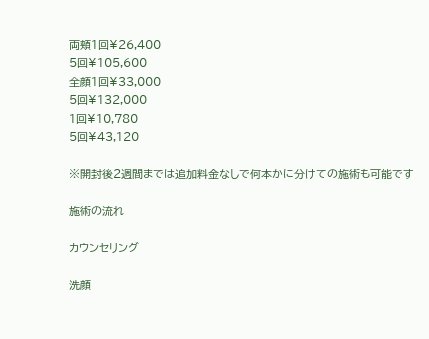両頬1回¥26,400
5回¥105,600
全顔1回¥33,000
5回¥132,000
1回¥10,780
5回¥43,120

※開封後2週間までは追加料金なしで何本かに分けての施術も可能です

施術の流れ

カウンセリング

洗顔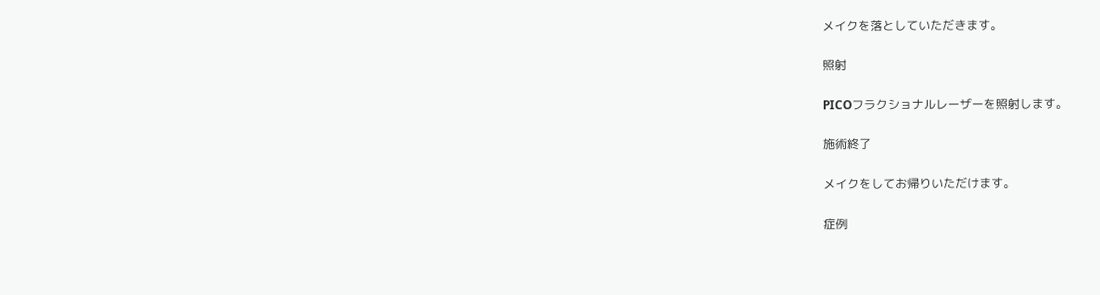メイクを落としていただきます。

照射

PICOフラクショナルレーザーを照射します。

施術終了

メイクをしてお帰りいただけます。

症例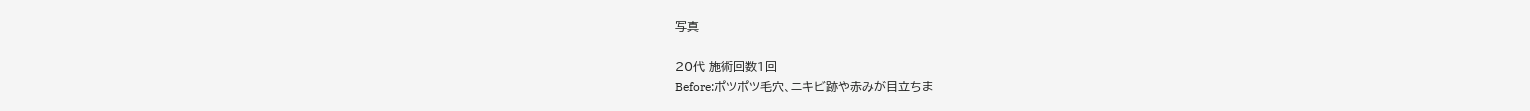写真

20代 施術回数1回
Before:ポツポツ毛穴、ニキビ跡や赤みが目立ちま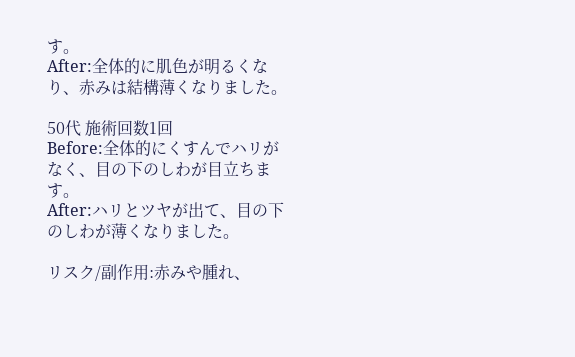す。
After:全体的に肌色が明るくなり、赤みは結構薄くなりました。

50代 施術回数1回
Before:全体的にくすんでハリがなく、目の下のしわが目立ちます。
After:ハリとツヤが出て、目の下のしわが薄くなりました。

リスク/副作用:赤みや腫れ、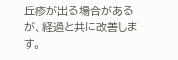丘疹が出る場合があるが、経過と共に改善します。